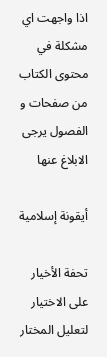اذا واجهت اي مشكلة في محتوى الكتاب من صفحات و الفصول يرجى الابلاغ عنها

أيقونة إسلامية

تحفة الأخيار على الاختيار لتعليل المختار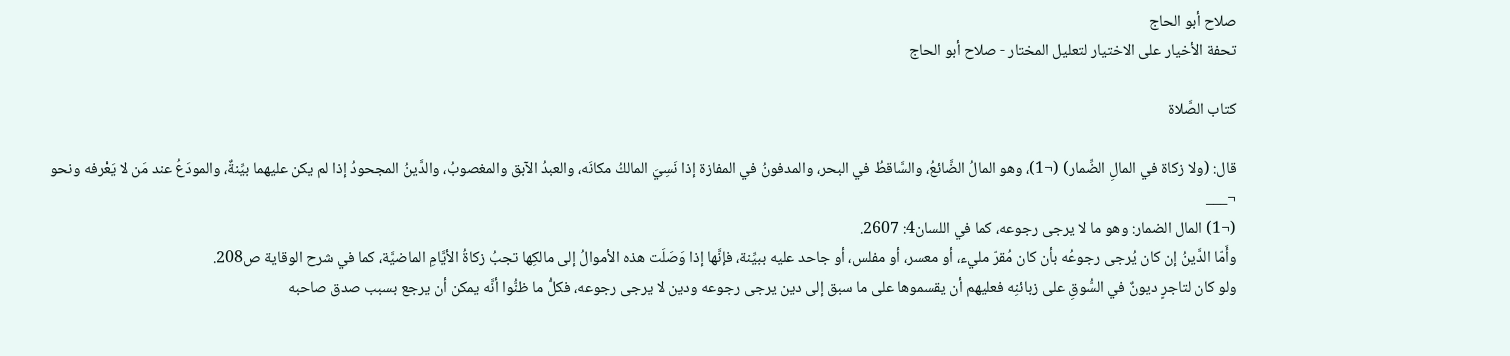صلاح أبو الحاج
تحفة الأخيار على الاختيار لتعليل المختار - صلاح أبو الحاج

كتاب الصَّلاة

قال: (ولا زكاة في المالِ الضِّمار) (¬1)، وهو المالُ الضَّائعُ، والسَّاقطُ في البحر، والمدفونُ في المفازة إذا نَسِيَ المالكُ مكانَه، والعبدُ الآبق والمغصوبُ، والدَّينُ المجحودُ إذا لم يكن عليهما بيِّنةٌ، والمودَعُ عند مَن لا يَعْرفه ونحو
¬___
(¬1) المال الضمار: وهو ما لا يرجى رجوعه، كما في اللسان4: 2607.
وأَمّا الدَّينُ إن كان يُرجى رجوعُه بأن كان مُقرّ مليء، أو معسر، أو مفلس، أو جاحد عليه ببيِّنة، فإنَّها إذا وَصَلَت هذه الأموالُ إلى مالكِها تجبُ زكاةُ الأيَّامِ الماضيَّة، كما في شرح الوقاية ص208.
ولو كان لتاجرٍ ديونٌ في السُّوقِ على زبائنِه فعليهم أن يقسموها على ما سبق إلى دين يرجى رجوعه ودين لا يرجى رجوعه، فكلُّ ما ظنُّوا أنَّه يمكن أن يرجع بسبب صدق صاحبه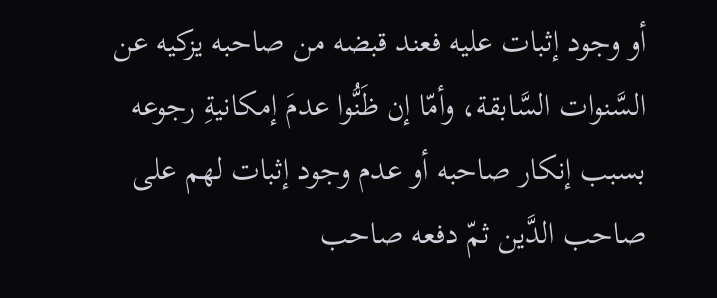أو وجود إثبات عليه فعند قبضه من صاحبه يزكيه عن السَّنوات السَّابقة، وأمّا إن ظَنُّوا عدمَ إمكانيةِ رجوعه بسبب إنكار صاحبه أو عدم وجود إثبات لهم على صاحب الدَّين ثمّ دفعه صاحب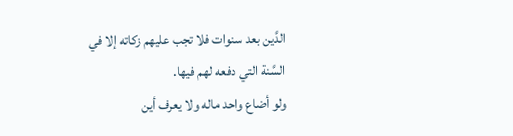الدَّين بعد سنوات فلا تجب عليهم زكاته إلا في السَّنة التي دفعه لهم فيها.
ولو أضاع واحد ماله ولا يعرف أين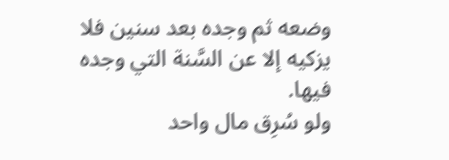وضعه ثم وجده بعد سنين فلا يزكيه إلا عن السَّنة التي وجده فيها.
ولو سُرِق مال واحد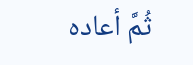ثُمَّ أعاده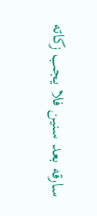سارقه بعد سنين فلا يجب زكاته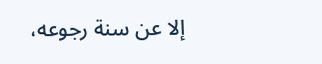إلا عن سنة رجوعه،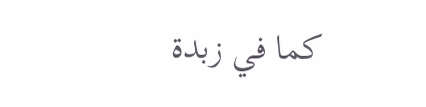كما في زبدة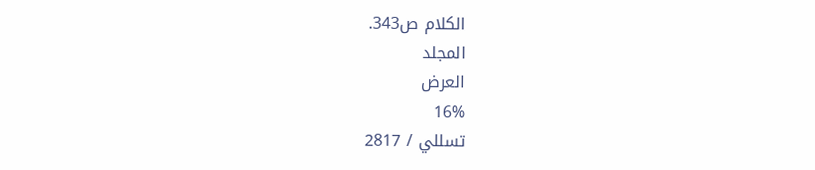الكلام ص343.
المجلد
العرض
16%
تسللي / 2817